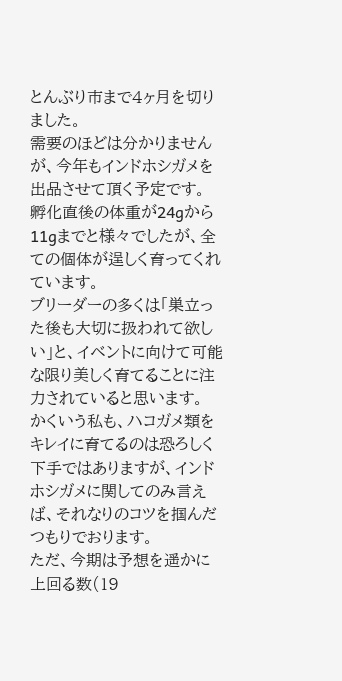とんぶり市まで4ヶ月を切りました。
需要のほどは分かりませんが、今年もインドホシガメを出品させて頂く予定です。
孵化直後の体重が24gから11gまでと様々でしたが、全ての個体が逞しく育ってくれています。
ブリーダーの多くは「巣立った後も大切に扱われて欲しい」と、イベントに向けて可能な限り美しく育てることに注力されていると思います。
かくいう私も、ハコガメ類をキレイに育てるのは恐ろしく下手ではありますが、インドホシガメに関してのみ言えば、それなりのコツを掴んだつもりでおります。
ただ、今期は予想を遥かに上回る数(19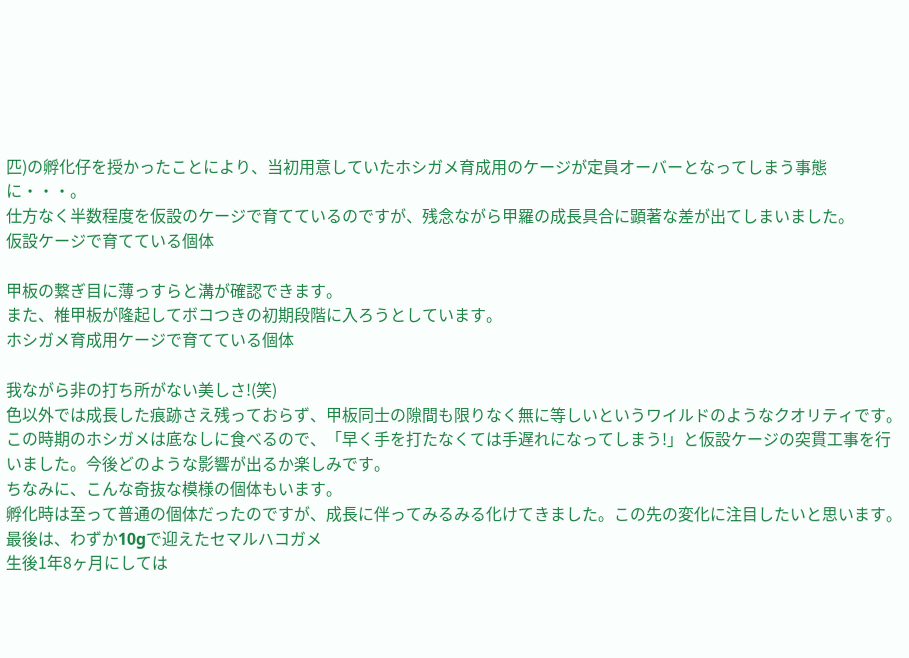匹)の孵化仔を授かったことにより、当初用意していたホシガメ育成用のケージが定員オーバーとなってしまう事態に・・・。
仕方なく半数程度を仮設のケージで育てているのですが、残念ながら甲羅の成長具合に顕著な差が出てしまいました。
仮設ケージで育てている個体

甲板の繋ぎ目に薄っすらと溝が確認できます。
また、椎甲板が隆起してボコつきの初期段階に入ろうとしています。
ホシガメ育成用ケージで育てている個体

我ながら非の打ち所がない美しさ!(笑)
色以外では成長した痕跡さえ残っておらず、甲板同士の隙間も限りなく無に等しいというワイルドのようなクオリティです。
この時期のホシガメは底なしに食べるので、「早く手を打たなくては手遅れになってしまう!」と仮設ケージの突貫工事を行いました。今後どのような影響が出るか楽しみです。
ちなみに、こんな奇抜な模様の個体もいます。
孵化時は至って普通の個体だったのですが、成長に伴ってみるみる化けてきました。この先の変化に注目したいと思います。
最後は、わずか10gで迎えたセマルハコガメ
生後1年8ヶ月にしては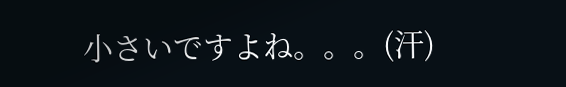小さいですよね。。。(汗)